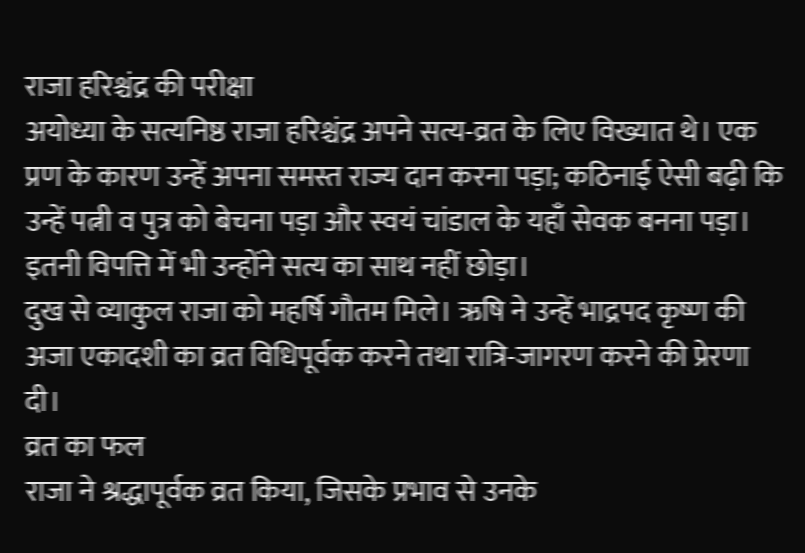राजा हरिश्चंद्र की परीक्षा
अयोध्या के सत्यनिष्ठ राजा हरिश्चंद्र अपने सत्य-व्रत के लिए विख्यात थे। एक प्रण के कारण उन्हें अपना समस्त राज्य दान करना पड़ा; कठिनाई ऐसी बढ़ी कि उन्हें पत्नी व पुत्र को बेचना पड़ा और स्वयं चांडाल के यहाँ सेवक बनना पड़ा। इतनी विपत्ति में भी उन्होंने सत्य का साथ नहीं छोड़ा।
दुख से व्याकुल राजा को महर्षि गौतम मिले। ऋषि ने उन्हें भाद्रपद कृष्ण की अजा एकादशी का व्रत विधिपूर्वक करने तथा रात्रि-जागरण करने की प्रेरणा दी।
व्रत का फल
राजा ने श्रद्धापूर्वक व्रत किया, जिसके प्रभाव से उनके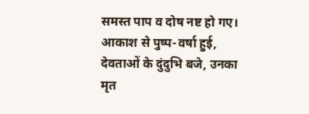समस्त पाप व दोष नष्ट हो गए। आकाश से पुष्प-वर्षा हुई, देवताओं के दुंदुभि बजे, उनका मृत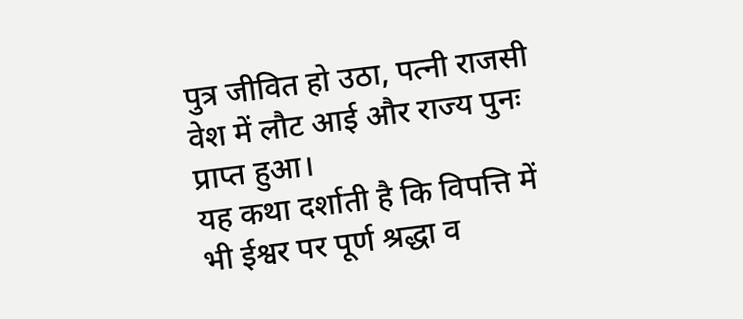पुत्र जीवित हो उठा, पत्नी राजसी वेश में लौट आई और राज्य पुनः प्राप्त हुआ।
यह कथा दर्शाती है कि विपत्ति में भी ईश्वर पर पूर्ण श्रद्धा व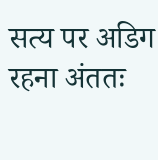सत्य पर अडिग रहना अंततः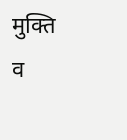मुक्ति व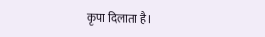कृपा दिलाता है।